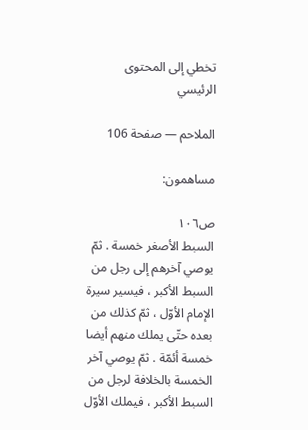تخطي إلى المحتوى الرئيسي

الملاحم — صفحة 106

مساهمون:

ص١٠٦
السبط الأصغر خمسة . ثمّ يوصي آخرهم إلى رجل من السبط الأكبر ، فيسير سيرة الإمام الأوّل ، ثمّ كذلك من بعده حتّى يملك منهم أيضا خمسة أئمّة . ثمّ يوصي آخر الخمسة بالخلافة لرجل من السبط الأكبر ، فيملك الأوّل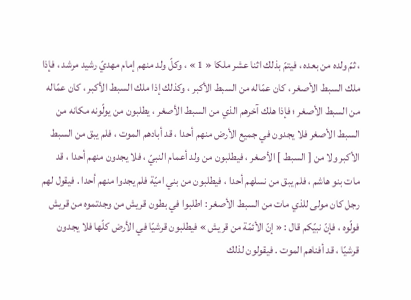، ثمّ ولده من بعده ، فيتمّ بذلك اثنا عشر ملكا « 1 » ، وكلّ ولد منهم إمام مهديّ رشيد مرشد ، فإذا ملك السبط الأصغر ، كان عمّاله من السبط الأكبر ، وكذلك إذا ملك السبط الأكبر ، كان عمّاله من السبط الأصغر ؛ فإذا هلك آخرهم الذي من السبط الأصغر ، يطلبون من يولّونه مكانه من السبط الأصغر فلا يجدون في جميع الأرض منهم أحدا ، قد أبادهم الموت ، فلم يبق من السبط الأكبر ولا من [ السبط ] الأصغر ، فيطلبون من ولد أعمام النبيّ ، فلا يجدون منهم أحدا ، قد مات بنو هاشم ، فلم يبق من نسلهم أحدا ، فيطلبون من بني اميّة فلم يجدوا منهم أحدا . فيقول لهم رجل كان مولى للذي مات من السبط الأصغر : اطلبوا في بطون قريش من وجدتموه من قريش فولّوه ، فإنّ نبيّكم قال : « إنّ الأئمّة من قريش » فيطلبون قرشيّا في الأرض كلّها فلا يجدون قرشيّا ، قد أفناهم الموت . فيقولون لذلك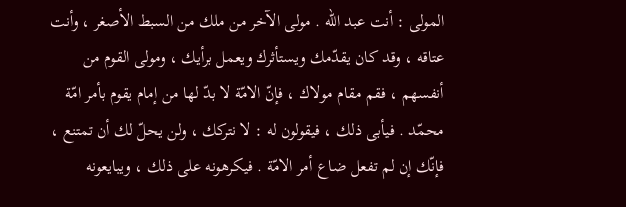المولى : أنت عبد اللّه . مولى الآخر من ملك من السبط الأصغر ، وأنت عتاقه ، وقد كان يقدّمك ويستأثرك ويعمل برأيك ، ومولى القوم من أنفسهم ، فقم مقام مولاك ، فإنّ الامّة لا بدّ لها من إمام يقوم بأمر امّة محمّد . فيأبى ذلك ، فيقولون له : لا نتركك ، ولن يحلّ لك أن تمتنع ، فإنّك إن لم تفعل ضاع أمر الامّة . فيكرهونه على ذلك ، ويبايعونه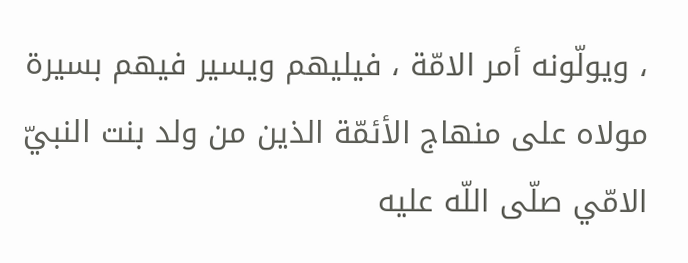، ويولّونه أمر الامّة ، فيليهم ويسير فيهم بسيرة مولاه على منهاج الأئمّة الذين من ولد بنت النبيّ الامّي صلّى اللّه عليه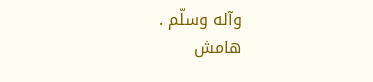وآله وسلّم .
هامش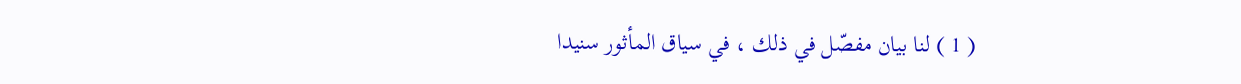( 1 ) لنا بيان مفصّل في ذلك ، في سياق المأثور سنيدا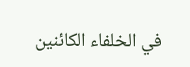في الخلفاء الكائنين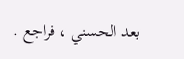بعد الحسني ، فراجع .